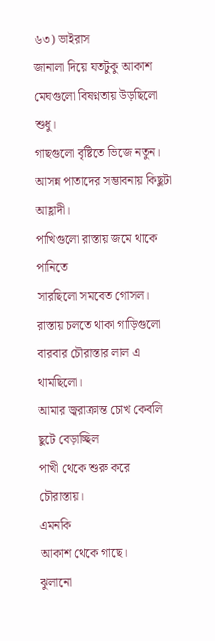৬৩) ভাইরাস
জানালা দিয়ে যতটুকু আকাশ
মেঘগুলো বিষণ্নতায় উড়ছিলো শুধু।
গাছগুলো বৃষ্টিতে ভিজে নতুন।
আসন্ন পাতাদের সম্ভাবনায় কিছুটা আহ্লাদী।
পাখিগুলো রাস্তায় জমে থাকে পানিতে
সারছিলো সমবেত গোসল।
রাস্তায় চলতে থাকা গাড়িগুলো
বারবার চৌরাস্তার লাল এ থামছিলো।
আমার জ্বরাক্রান্ত চোখ কেবলি ছুটে বেড়াচ্ছিল
পাখী থেকে শুরু করে চৌরাস্তায়।
এমনকি
আকাশ থেকে গাছে।
ঝুলানো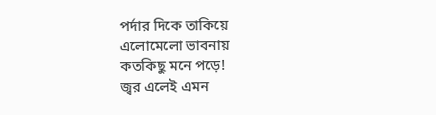পর্দার দিকে তাকিয়ে
এলোমেলো ভাবনায়
কতকিছু মনে পড়ে!
জ্বর এলেই এমন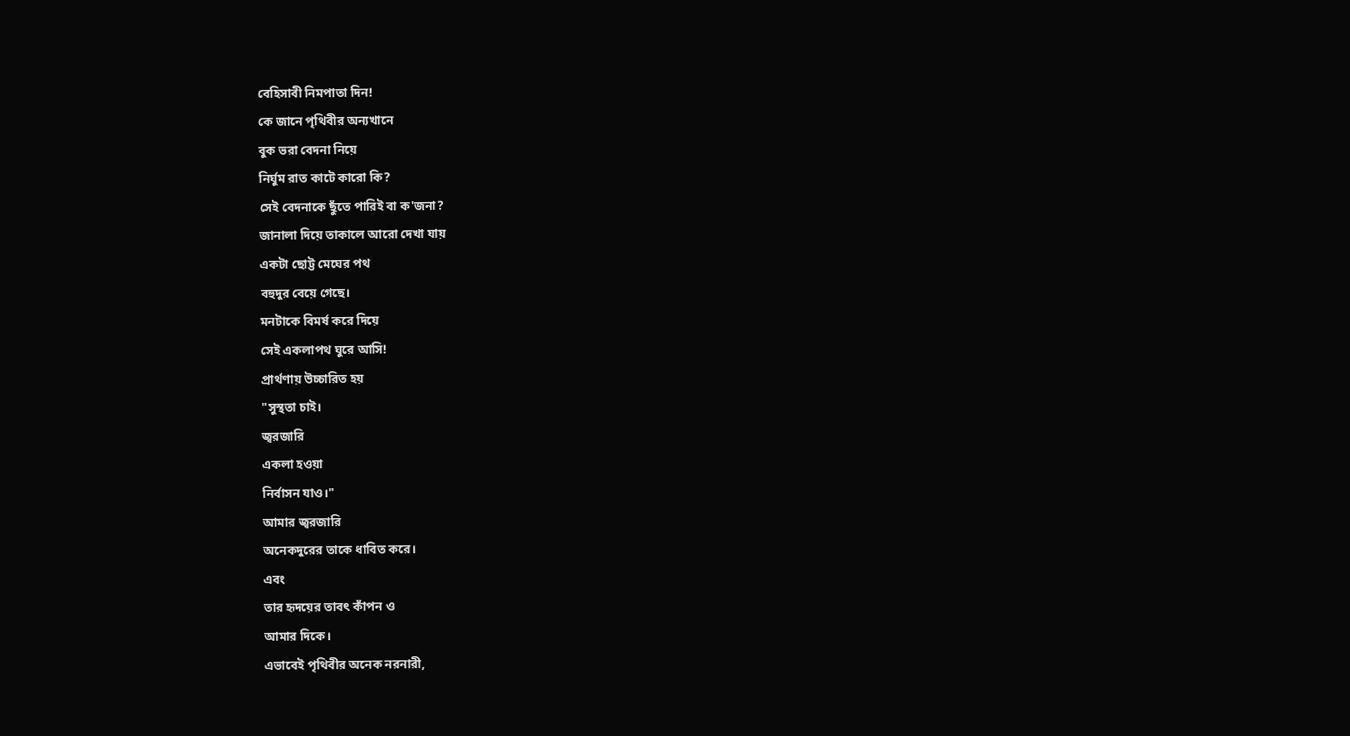বেহিসাবী নিমপাতা দিন!
কে জানে পৃথিবীর অন্যখানে
বুক ভরা বেদনা নিয়ে
নির্ঘুম রাত কাটে কারো কি?
সেই বেদনাকে ছুঁতে পারিই বা ক'জনা?
জানালা দিয়ে তাকালে আরো দেখা যায়
একটা ছোট্ট মেঘের পথ
বহুদুর বেয়ে গেছে।
মনটাকে বিমর্ষ করে দিয়ে
সেই একলাপথ ঘুরে আসি!
প্রার্থণায় উচ্চারিত হয়
"সুস্থতা চাই।
জ্বরজারি
একলা হওয়া
নির্বাসন যাও।"
আমার জ্বরজারি
অনেকদুরের তাকে ধাবিত করে।
এবং
তার হৃদয়ের তাবৎ কাঁপন ও
আমার দিকে।
এভাবেই পৃথিবীর অনেক নরনারী,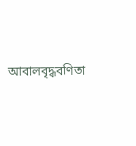আবালবৃদ্ধবণিতা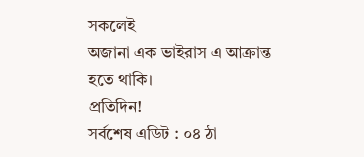সকলেই
অজানা এক ভাইরাস এ আক্রান্ত হতে থাকি।
প্রতিদিন!
সর্বশেষ এডিট : ০৪ ঠা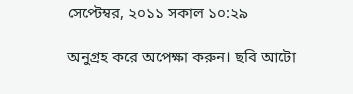সেপ্টেম্বর, ২০১১ সকাল ১০:২৯

অনুগ্রহ করে অপেক্ষা করুন। ছবি আটো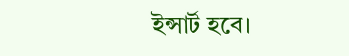ইন্সার্ট হবে।